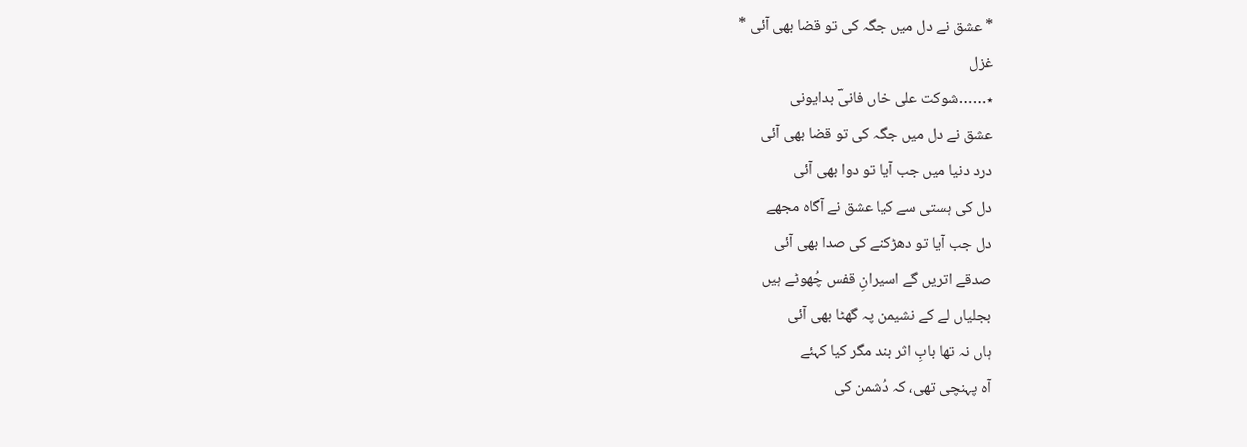* عشق نے دل میں جگہ کی تو قضا بھی آئی *
غزل
٭……شوکت علی خاں فانیؔ بدایونی
عشق نے دل میں جگہ کی تو قضا بھی آئی
درد دنیا میں جب آیا تو دوا بھی آئی
دل کی ہستی سے کیا عشق نے آگاہ مجھے
دل جب آیا تو دھڑکنے کی صدا بھی آئی
صدقے اتریں گے اسیرانِ قفس چُھوٹے ہیں
بجلیاں لے کے نشیمن پہ گھٹا بھی آئی
ہاں نہ تھا بابِ اثر بند مگر کیا کہئے
آہ پہنچی تھی، کہ دُشمن کی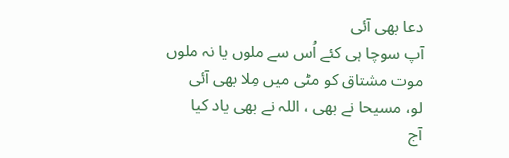دعا بھی آئی
آپ سوچا ہی کئے اُس سے ملوں یا نہ ملوں
موت مشتاق کو مٹی میں مِلا بھی آئی
لو، مسیحا نے بھی ، اللہ نے بھی یاد کیا
آج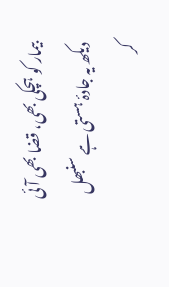بیمار کو ہچکی بھی، قضا بھی آئی
دیکھ یہ جادۂ ہستی ہے سنبھل کر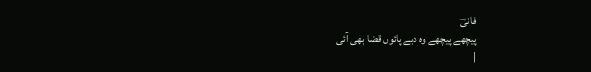فانیؔ
پیچھے پیچھے وہ دبے پائوں قضا بھی آئی
|